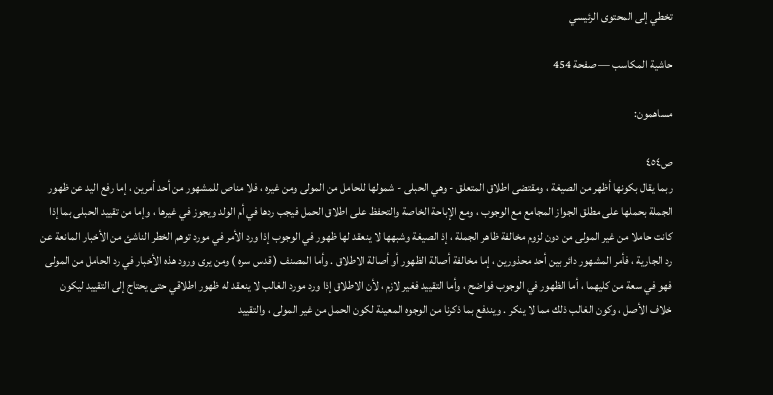تخطي إلى المحتوى الرئيسي

حاشية المكاسب — صفحة 454

مساهمون:

ص٤٥٤
ربما يقال بكونها أظهر من الصيغة ، ومقتضى اطلاق المتعلق - وهي الحبلى - شمولها للحامل من المولى ومن غيره ، فلا مناص للمشهور من أحد أمرين ، إما رفع اليد عن ظهور الجملة بحملها على مطلق الجواز المجامع مع الوجوب ، ومع الإباحة الخاصة والتحفظ على اطلاق الحمل فيجب ردها في أم الولد ويجوز في غيرها ، وإما من تقييد الحبلى بما إذا كانت حاملا من غير المولى من دون لزوم مخالفة ظاهر الجملة ، إذ الصيغة وشبهها لا ينعقد لها ظهور في الوجوب إذا ورد الأمر في مورد توهم الخطر الناشئ من الأخبار المانعة عن رد الجارية ، فأمر المشهور دائر بين أحد محذورين ، إما مخالفة أصالة الظهور أو أصالة الاطلاق . وأما المصنف ( قدس سره ) ومن يرى ورود هذه الأخبار في رد الحامل من المولى فهو في سعة من كليهما ، أما الظهور في الوجوب فواضح ، وأما التقييد فغير لازم ، لأن الاطلاق إذا ورد مورد الغالب لا ينعقد له ظهور اطلاقي حتى يحتاج إلى التقييد ليكون خلاف الأصل ، وكون الغالب ذلك مما لا ينكر . ويندفع بما ذكرنا من الوجوه المعينة لكون الحمل من غير المولى ، والتقييد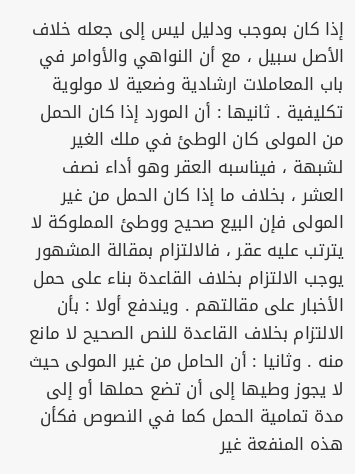إذا كان بموجب ودليل ليس إلى جعله خلاف الأصل سبيل ، مع أن النواهي والأوامر في باب المعاملات ارشادية وضعية لا مولوية تكليفية . ثانيها : أن المورد إذا كان الحمل من المولى كان الوطئ في ملك الغير لشبهة ، فيناسبه العقر وهو أداء نصف العشر ، بخلاف ما إذا كان الحمل من غير المولى فإن البيع صحيح ووطئ المملوكة لا يترتب عليه عقر ، فالالتزام بمقالة المشهور يوجب الالتزام بخلاف القاعدة بناء على حمل الأخبار على مقالتهم . ويندفع أولا : بأن الالتزام بخلاف القاعدة للنص الصحيح لا مانع منه . وثانيا : أن الحامل من غير المولى حيث لا يجوز وطيها إلى أن تضع حملها أو إلى مدة تمامية الحمل كما في النصوص فكأن هذه المنفعة غير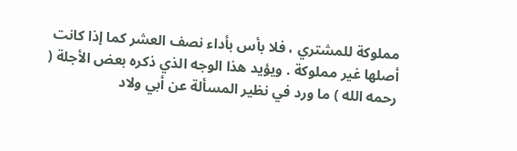مملوكة للمشتري ، فلا بأس بأداء نصف العشر كما إذا كانت أصلها غير مملوكة . ويؤيد هذا الوجه الذي ذكره بعض الأجلة ( رحمه الله ) ما ورد في نظير المسألة عن أبي ولاد